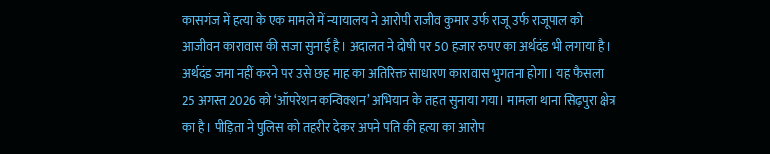कासगंज में हत्या के एक मामले में न्यायालय ने आरोपी राजीव कुमार उर्फ राजू उर्फ राजूपाल को आजीवन कारावास की सजा सुनाई है। अदालत ने दोषी पर 50 हजार रुपए का अर्थदंड भी लगाया है। अर्थदंड जमा नहीं करने पर उसे छह माह का अतिरिक्त साधारण कारावास भुगतना होगा। यह फैसला 25 अगस्त 2026 को ‘ऑपरेशन कन्विक्शन’ अभियान के तहत सुनाया गया। मामला थाना सिढ़पुरा क्षेत्र का है। पीड़िता ने पुलिस को तहरीर देकर अपने पति की हत्या का आरोप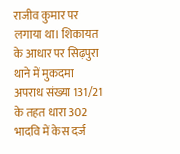राजीव कुमार पर लगाया था। शिकायत के आधार पर सिढ़पुरा थाने में मुकदमा अपराध संख्या 131/21 के तहत धारा 302 भादवि में केस दर्ज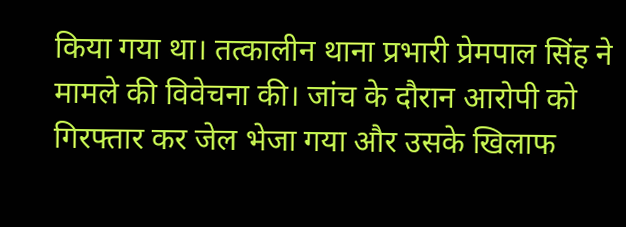किया गया था। तत्कालीन थाना प्रभारी प्रेमपाल सिंह ने मामले की विवेचना की। जांच के दौरान आरोपी को गिरफ्तार कर जेल भेजा गया और उसके खिलाफ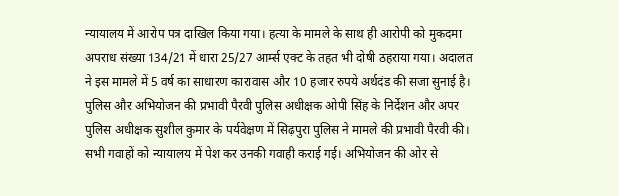न्यायालय में आरोप पत्र दाखिल किया गया। हत्या के मामले के साथ ही आरोपी को मुकदमा अपराध संख्या 134/21 में धारा 25/27 आर्म्स एक्ट के तहत भी दोषी ठहराया गया। अदालत ने इस मामले में 5 वर्ष का साधारण कारावास और 10 हजार रुपये अर्थदंड की सजा सुनाई है। पुलिस और अभियोजन की प्रभावी पैरवी पुलिस अधीक्षक ओपी सिंह के निर्देशन और अपर पुलिस अधीक्षक सुशील कुमार के पर्यवेक्षण में सिढ़पुरा पुलिस ने मामले की प्रभावी पैरवी की। सभी गवाहों को न्यायालय में पेश कर उनकी गवाही कराई गई। अभियोजन की ओर से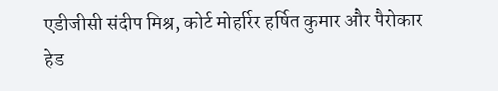एडीजीसी संदीप मिश्र, कोर्ट मोहर्रिर हर्षित कुमार और पैरोकार हेड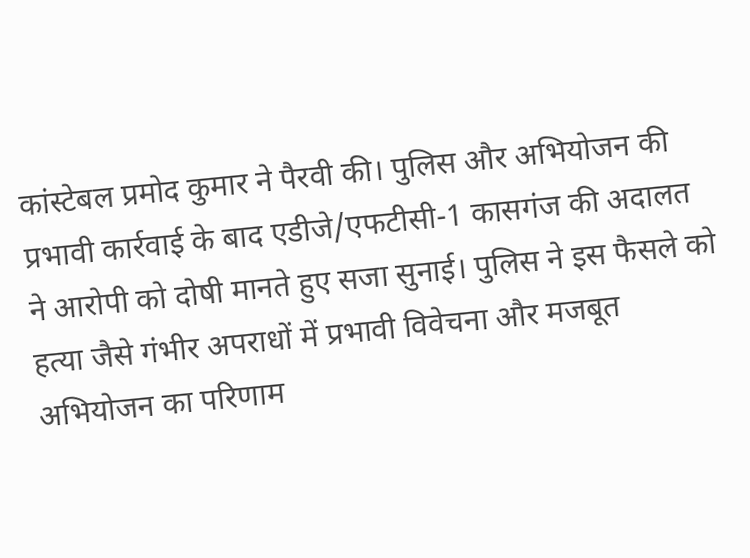कांस्टेबल प्रमोद कुमार ने पैरवी की। पुलिस और अभियोजन की प्रभावी कार्रवाई के बाद एडीजे/एफटीसी-1 कासगंज की अदालत ने आरोपी को दोषी मानते हुए सजा सुनाई। पुलिस ने इस फैसले को हत्या जैसे गंभीर अपराधों में प्रभावी विवेचना और मजबूत अभियोजन का परिणाम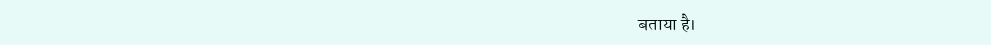बताया है।